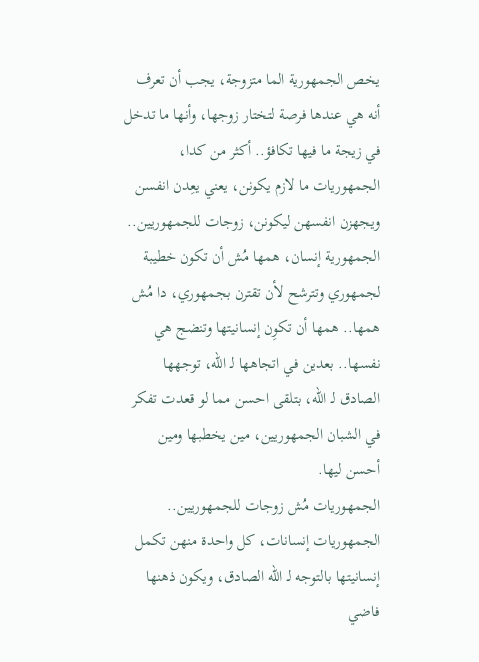يخص الجمهورية الما متزوجة، يجب أن تعرف أنه هي عندها فرصة لتختار زوجها، وأنها ما تدخل في زيجة ما فيها تكافؤ.. أكثر من كدا، الجمهوريات ما لازم يكونن، يعني يعِدن انفسن ويجهزن انفسهن ليكونن، زوجات للجمهوريين.. الجمهورية إنسان، همها مُش أن تكون خطيبة لجمهوري وتترشح لأن تقترن بجمهوري، دا مُش همها.. همها أن تكوِن إنسانيتها وتنضج هي نفسها.. بعدين في اتجاهها لـ الله، توجهها الصادق لـ الله، بتلقى احسن مما لو قعدت تفكر في الشبان الجمهوريين، مين يخطبها ومين أحسن ليها.
الجمهوريات مُش زوجات للجمهوريين.. الجمهوريات إنسانات، كل واحدة منهن تكمل إنسانيتها بالتوجه لـ الله الصادق، ويكون ذهنها فاضي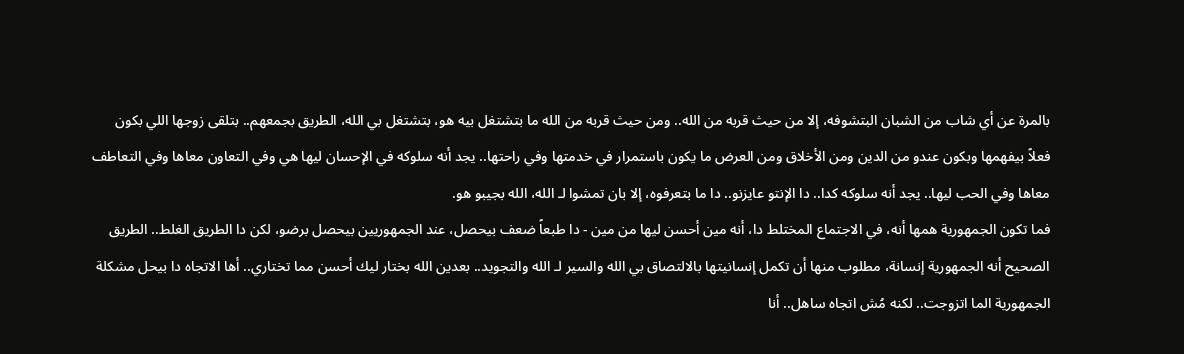بالمرة عن أي شاب من الشبان البتشوفه، إلا من حيث قربه من الله.. ومن حيث قربه من الله ما بتشتغل بيه هو، بتشتغل بي الله، الطريق بجمعهم.. بتلقى زوجها اللي بكون فعلاً بيفهمها وبكون عندو من الدين ومن الأخلاق ومن العرض ما يكون باستمرار في خدمتها وفي راحتها.. يجد أنه سلوكه في الإحسان ليها هي وفي التعاون معاها وفي التعاطف معاها وفي الحب ليها.. يجد أنه سلوكه كدا.. دا الإنتو عايزنو.. دا ما بتعرفوه، إلا بان تمشوا لـ الله، الله بجيبو هو.
فما تكون الجمهورية همها أنه، في الاجتماع المختلط دا، أنه مين أحسن ليها من مين - دا طبعاً ضعف بيحصل، عند الجمهوريين بيحصل برضو، لكن دا الطريق الغلط.. الطريق الصحيح أنه الجمهورية إنسانة، مطلوب منها أن تكمل إنسانيتها بالالتصاق بي الله والسير لـ الله والتجويد.. بعدين الله بختار ليك أحسن مما تختاري.. أها الاتجاه دا بيحل مشكلة الجمهورية الما اتزوجت.. لكنه مُش اتجاه ساهل.. أنا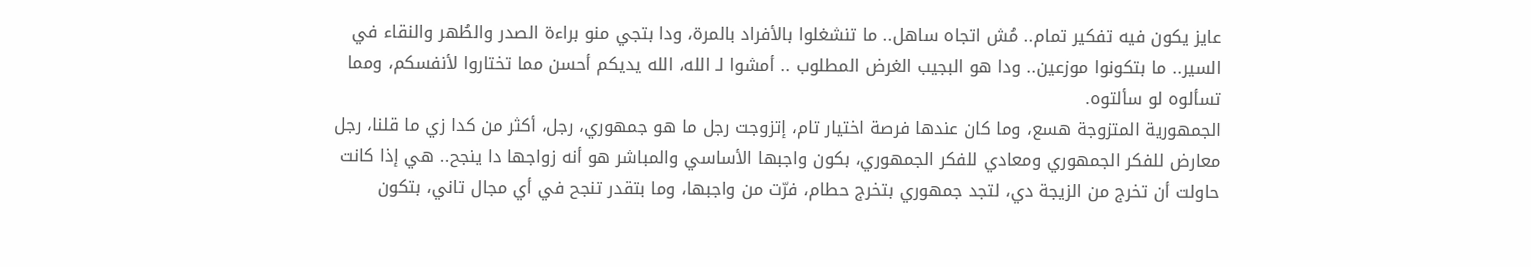عايز يكون فيه تفكير تمام.. مُش اتجاه ساهل.. ما تنشغلوا بالأفراد بالمرة، ودا بتجي منو براءة الصدر والطُهر والنقاء في السير.. ما بتكونوا موزعين.. ودا هو البجيب الغرض المطلوب .. أمشوا لـ الله، الله يديكم أحسن مما تختاروا لأنفسكم، ومما تسألوه لو سألتوه.
الجمهورية المتزوجة هسع، وما كان عندها فرصة اختيار تام، إتزوجت رجل ما هو جمهوري، رجل، أكثر من كدا زي ما قلنا، رجل معارض للفكر الجمهوري ومعادي للفكر الجمهوري، بكون واجبها الأساسي والمباشر هو أنه زواجها دا ينجح.. هي إذا كانت حاولت أن تخرج من الزيجة دي، لتجد جمهوري بتخرج حطام، فرّت من واجبها، وما بتقدر تنجح في أي مجال تاني، بتكون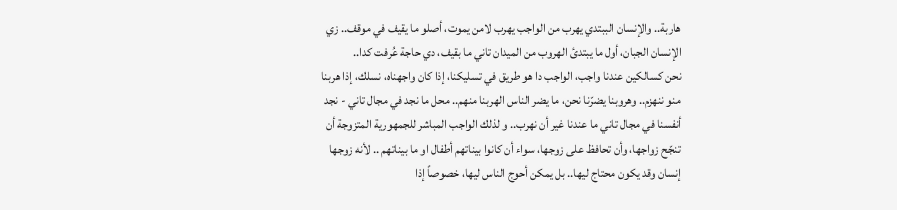هاربة.. والإنسان الببتدي يهرب من الواجب يهرب لامن يموت، أصلو ما يقيف في موقف.. زي الإنسان الجبان، أول ما يبتدئ الهروب من الميدان تاني ما بقيف، دي حاجة عُرفت كدا..
نحن كسالكين عندنا واجب، الواجب دا هو طريق في تسليكنا، إذا كان واجهناه، نسلك، إذا هربنا منو ننهزم.. وهروبنا يضرّنا نحن، ما يضر الناس الهربنا منهم.. محل ما نجد في مجال تاني - نجد أنفسنا في مجال تاني ما عندنا غير أن نهرب.. و لذلك الواجب المباشر للجمهورية المتزوجة أن تنجّح زواجها، وأن تحافظ على زوجها، سواء أن كانوا بيناتهم أطفال او ما بيناتهم .. لأنه زوجها إنسان وقد يكون محتاج ليها.. بل يمكن أحوج الناس ليها، خصوصاً إذا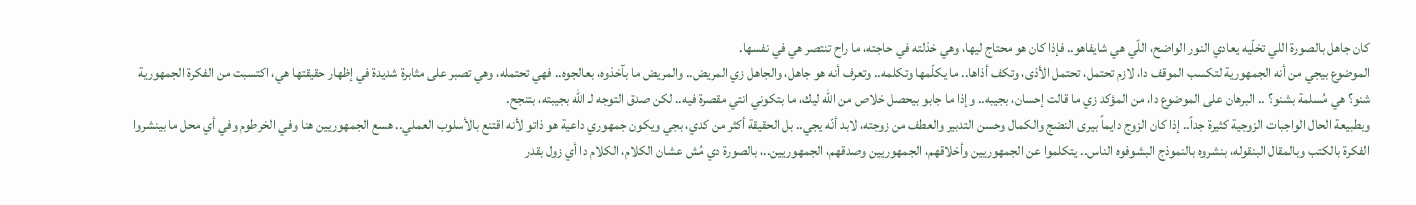كان جاهل بالصورة اللي تخلّيه يعادي النور الواضح، اللّي هي شايفاهو.. فإذا كان هو محتاج ليها، وهي خذلته في حاجته، ما راح تنتصر هي في نفسها.
الموضوع بيجي من أنه الجمهورية لتكسب الموقف دا، لازم تحتمل، تحتمل الأذى، وتكف أذاها.. ما يكلّمها وتكلمه.. وتعرف أنه هو جاهل، والجاهل زي المريض.. والمريض ما بآخذوه، بعالجوه.. فهي تحتمله، وهي تصبر على مثابرة شديدة في إظهار حقيقتها هي، اكتسبت من الفكرة الجمهورية شنو؟ هي مُسلمة بشنو؟ .. البرهان على الموضوع دا، من المؤكد زي ما قالت إحسان، بجيبه.. وإذا ما جابو بيحصل خلاص من الله ليك، ما بتكوني انتي مقصرة فيه.. لكن صدق التوجه لـ الله بجيبته، بتنجح.
وبطبيعة الحال الواجبات الزوجية كثيرة جداً.. إذا كان الزوج دايماً بيرى النضج والكمال وحسن التدبير والعطف من زوجته، لابد أنّه يجي.. بل الحقيقة أكثر من كدي، بجي ويكون جمهوري داعية هو ذاتو لأنه اقتنع بالأسلوب العملي.. هسع الجمهوريين هنا وفي الخرطوم وفي أي محل ما بينشروا الفكرة بالكتب وبالمقال البنقوله، بنشروه بالنموذج البشوفوه الناس.. يتكلموا عن الجمهوريين وأخلاقهم، الجمهوريين وصدقهم، الجمهوريين..، بالصورة دي مُش عشان الكلام، الكلام دا أي زول بقدر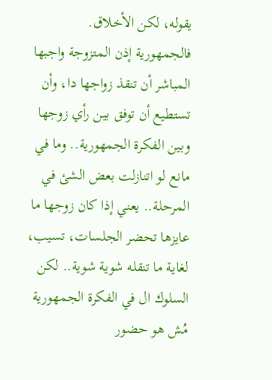يقوله، لكن الأخلاق.
فالجمهورية إذن المتزوجة واجبها المباشر أن تنقذ زواجها دا، وأن تستطيع أن توفق بين رأي زوجها وبين الفكرة الجمهورية.. وما في مانع لو اتنازلت بعض الشئ في المرحلة.. يعني إذا كان زوجها ما عايزها تحضر الجلسات، تسيب، لغاية ما تنقله شوية شوية.. لكن السلوك ال في الفكرة الجمهورية مُش هو حضور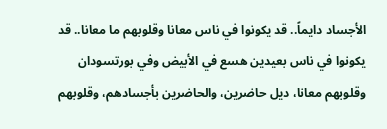الأجساد دايماً.. قد يكونوا في ناس معانا وقلوبهم ما معانا.. قد يكونوا في ناس بعيدين هسع في الأبيض وفي بورتسودان وقلوبهم معانا، ديل حاضرين، والحاضرين بأجسادهم، وقلوبهم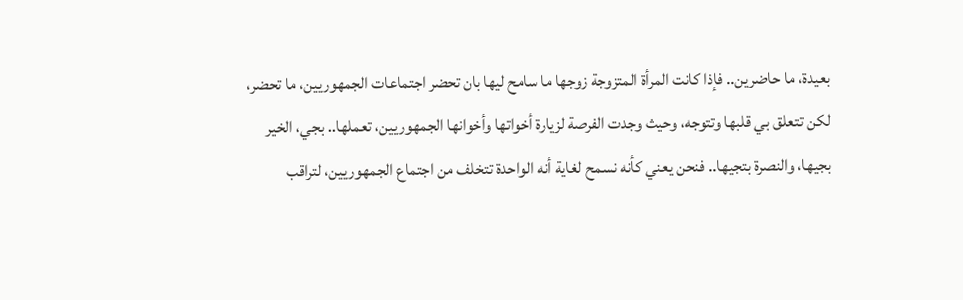بعيدة، ما حاضرين.. فإذا كانت المرأة المتزوجة زوجها ما سامح ليها بان تحضر اجتماعات الجمهوريين، ما تحضر، لكن تتعلق بي قلبها وتتوجه، وحيث وجدت الفرصة لزيارة أخواتها وأخوانها الجمهوريين، تعملها.. بجي، الخير بجيها، والنصرة بتجيها.. فنحن يعني كأنه نسمح لغاية أنه الواحدة تتخلف من اجتماع الجمهوريين، لتراقب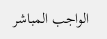الواجب المباشر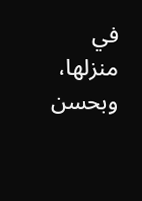في منزلها، وبحسن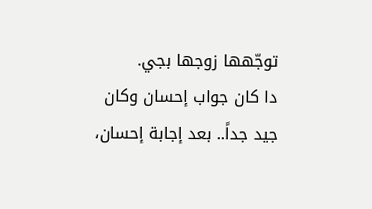توجّهها زوجها بجي.
دا كان جواب إحسان وكان جيد جداً.. بعد إجابة إحسان،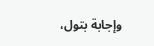وإجابة بتول،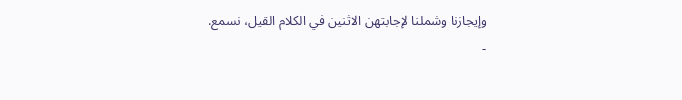وإيجازنا وشملنا لإجابتهن الاثنين في الكلام القيل، نسمع.
-